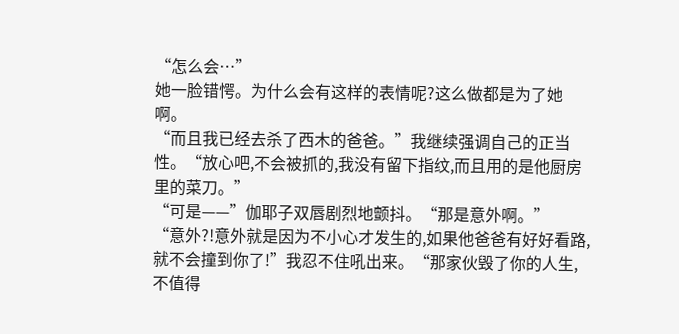“怎么会…”
她一脸错愕。为什么会有这样的表情呢?这么做都是为了她啊。
“而且我已经去杀了西木的爸爸。”我继续强调自己的正当性。“放心吧,不会被抓的,我没有留下指纹,而且用的是他厨房里的菜刀。”
“可是——”伽耶子双唇剧烈地颤抖。“那是意外啊。”
“意外?!意外就是因为不小心才发生的,如果他爸爸有好好看路,就不会撞到你了!”我忍不住吼出来。“那家伙毁了你的人生,不值得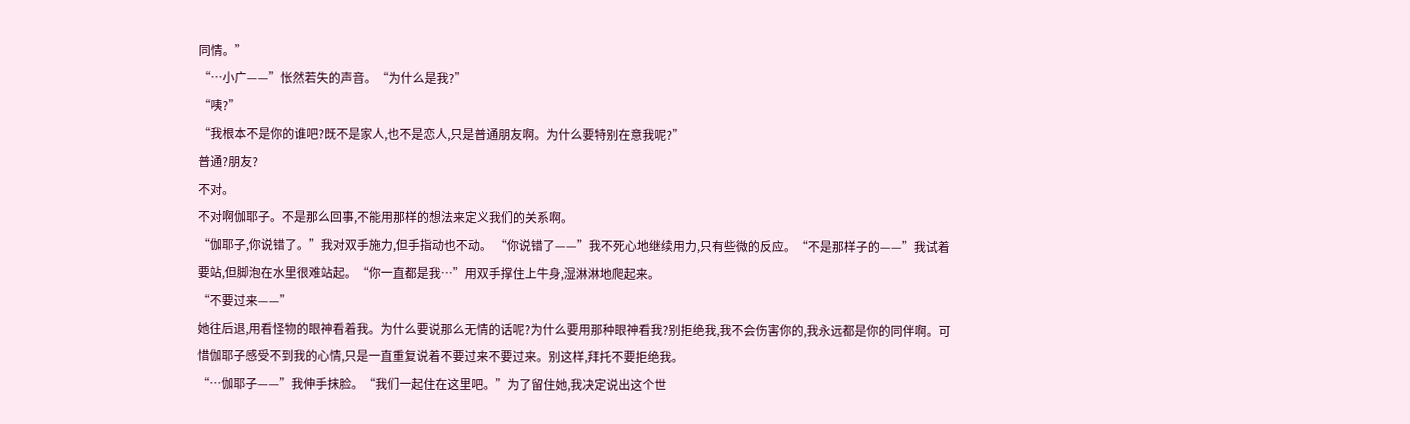同情。”
“…小广——”怅然若失的声音。“为什么是我?”
“咦?”
“我根本不是你的谁吧?既不是家人,也不是恋人,只是普通朋友啊。为什么要特别在意我呢?”
普通?朋友?
不对。
不对啊伽耶子。不是那么回事,不能用那样的想法来定义我们的关系啊。
“伽耶子,你说错了。”我对双手施力,但手指动也不动。 “你说错了——”我不死心地继续用力,只有些微的反应。“不是那样子的——”我试着要站,但脚泡在水里很难站起。“你一直都是我…”用双手撑住上牛身,湿淋淋地爬起来。
“不要过来——”
她往后退,用看怪物的眼神看着我。为什么要说那么无情的话呢?为什么要用那种眼神看我?别拒绝我,我不会伤害你的,我永远都是你的同伴啊。可惜伽耶子感受不到我的心情,只是一直重复说着不要过来不要过来。别这样,拜托不要拒绝我。
“…伽耶子——”我伸手抹脸。“我们一起住在这里吧。”为了留住她,我决定说出这个世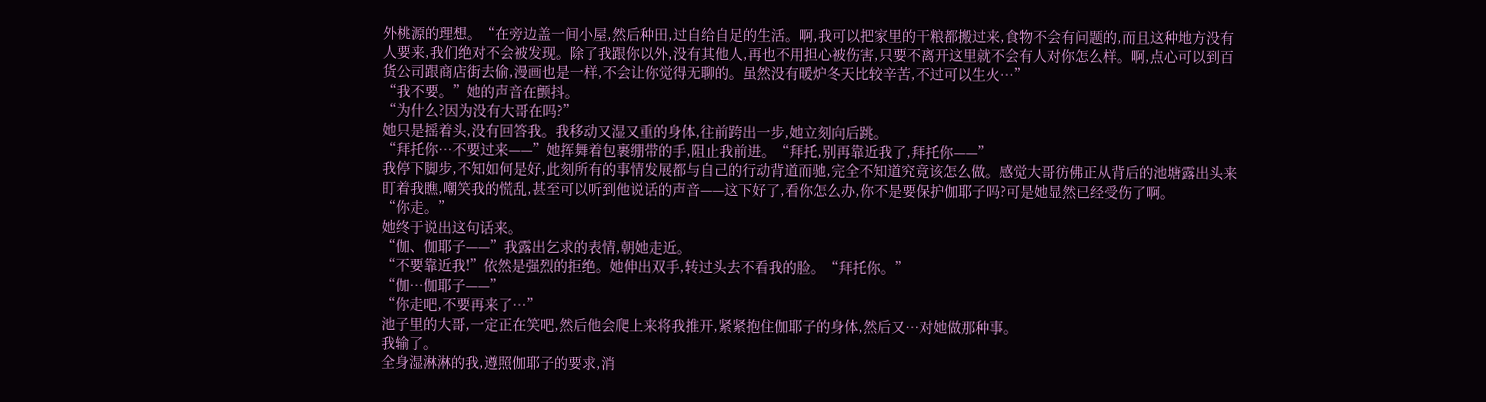外桃源的理想。“在旁边盖一间小屋,然后种田,过自给自足的生活。啊,我可以把家里的干粮都搬过来,食物不会有问题的,而且这种地方没有人要来,我们绝对不会被发现。除了我跟你以外,没有其他人,再也不用担心被伤害,只要不离开这里就不会有人对你怎么样。啊,点心可以到百货公司跟商店街去偷,漫画也是一样,不会让你觉得无聊的。虽然没有暖炉冬天比较辛苦,不过可以生火…”
“我不要。”她的声音在颤抖。
“为什么?因为没有大哥在吗?”
她只是摇着头,没有回答我。我移动又湿又重的身体,往前跨出一步,她立刻向后跳。
“拜托你…不要过来——”她挥舞着包裹绷带的手,阻止我前进。“拜托,别再靠近我了,拜托你——”
我停下脚步,不知如何是好,此刻所有的事情发展都与自己的行动背道而驰,完全不知道究竟该怎么做。感觉大哥彷佛正从背后的池塘露出头来盯着我瞧,嘲笑我的慌乱,甚至可以听到他说话的声音——这下好了,看你怎么办,你不是要保护伽耶子吗?可是她显然已经受伤了啊。
“你走。”
她终于说出这句话来。
“伽、伽耶子——”我露出乞求的表情,朝她走近。
“不要靠近我!”依然是强烈的拒绝。她伸出双手,转过头去不看我的脸。“拜托你。”
“伽…伽耶子——”
“你走吧,不要再来了…”
池子里的大哥,一定正在笑吧,然后他会爬上来将我推开,紧紧抱住伽耶子的身体,然后又…对她做那种事。
我输了。
全身湿淋淋的我,遵照伽耶子的要求,消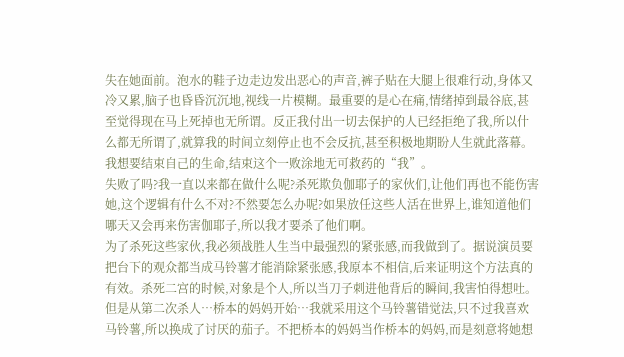失在她面前。泡水的鞋子边走边发出恶心的声音,裤子贴在大腿上很难行动,身体又冷又累,脑子也昏昏沉沉地,视线一片模糊。最重要的是心在痛,情绪掉到最谷底,甚至觉得现在马上死掉也无所谓。反正我付出一切去保护的人已经拒绝了我,所以什么都无所谓了,就算我的时间立刻停止也不会反抗,甚至积极地期盼人生就此落幕。我想要结束自己的生命,结束这个一败涂地无可救药的“我”。
失败了吗?我一直以来都在做什么呢?杀死欺负伽耶子的家伙们,让他们再也不能伤害她,这个逻辑有什么不对?不然要怎么办呢?如果放任这些人活在世界上,谁知道他们哪天又会再来伤害伽耶子,所以我才要杀了他们啊。
为了杀死这些家伙,我必须战胜人生当中最强烈的紧张感,而我做到了。据说演员要把台下的观众都当成马铃薯才能消除紧张感,我原本不相信,后来证明这个方法真的有效。杀死二宫的时候,对象是个人,所以当刀子刺进他背后的瞬间,我害怕得想吐。但是从第二次杀人…桥本的妈妈开始…我就采用这个马铃薯错觉法,只不过我喜欢马铃薯,所以换成了讨厌的茄子。不把桥本的妈妈当作桥本的妈妈,而是刻意将她想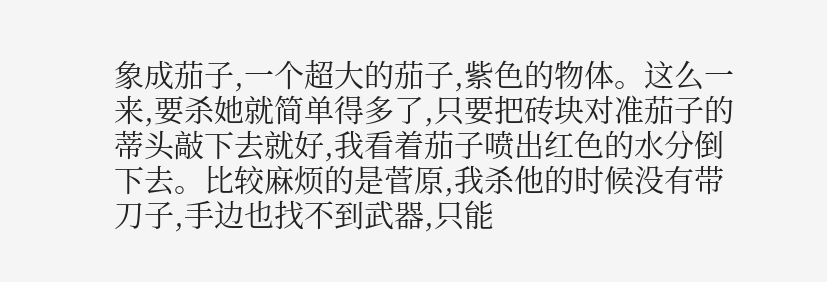象成茄子,一个超大的茄子,紫色的物体。这么一来,要杀她就简单得多了,只要把砖块对准茄子的蒂头敲下去就好,我看着茄子喷出红色的水分倒下去。比较麻烦的是菅原,我杀他的时候没有带刀子,手边也找不到武器,只能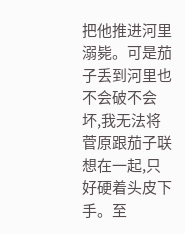把他推进河里溺毙。可是茄子丢到河里也不会破不会坏,我无法将菅原跟茄子联想在一起,只好硬着头皮下手。至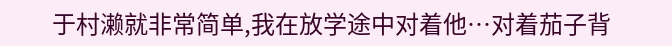于村濑就非常简单,我在放学途中对着他…对着茄子背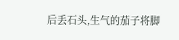后丢石头,生气的茄子将脚